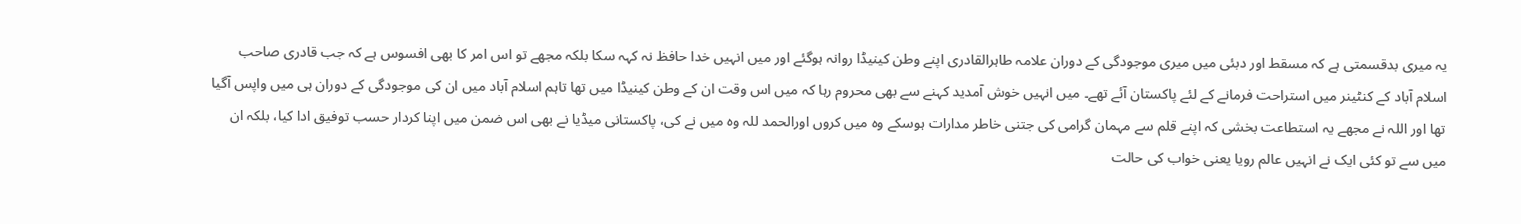یہ میری بدقسمتی ہے کہ مسقط اور دبئی میں میری موجودگی کے دوران علامہ طاہرالقادری اپنے وطن کینیڈا روانہ ہوگئے اور میں انہیں خدا حافظ نہ کہہ سکا بلکہ مجھے تو اس امر کا بھی افسوس ہے کہ جب قادری صاحب اسلام آباد کے کنٹینر میں استراحت فرمانے کے لئے پاکستان آئے تھے۔ میں انہیں خوش آمدید کہنے سے بھی محروم رہا کہ میں اس وقت ان کے وطن کینیڈا میں تھا تاہم اسلام آباد میں ان کی موجودگی کے دوران ہی میں واپس آگیا تھا اور اللہ نے مجھے یہ استطاعت بخشی کہ اپنے قلم سے مہمان گرامی کی جتنی خاطر مدارات ہوسکے وہ میں کروں اورالحمد للہ وہ میں نے کی، پاکستانی میڈیا نے بھی اس ضمن میں اپنا کردار حسب توفیق ادا کیا، بلکہ ان میں سے تو کئی ایک نے انہیں عالم رویا یعنی خواب کی حالت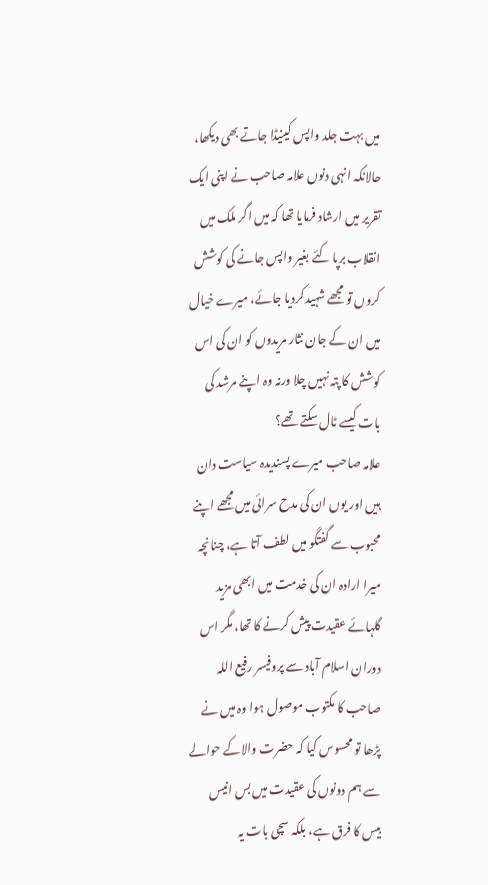میں بہت جلد واپس کینیڈا جاتے بھی دیکھا، حالانکہ انہی دنوں علامہ صاحب نے اپنی ایک تقریر میں ارشاد فرمایا تھا کہ میں اگر ملک میں انقلاب برپا کئے بغیر واپس جانے کی کوشش کروں تو مجھے شہید کردیا جائے، میرے خیال میں ان کے جان نثار مریدوں کو ان کی اس کوشش کا پتہ نہیں چلا ورنہ وہ اپنے مرشد کی بات کیسے ٹال سکتے تھے؟
علامہ صاحب میرے پسندیدہ سیاست دان ہیں اور یوں ان کی مدح سرائی میں مجھے اپنے محبوب سے گفتگو میں لطف آتا ہے، چنانچہ میرا ارادہ ان کی خدمت میں ابھی مزید گلہائے عقیدت پیش کرنے کا تھا، مگر اس دوران اسلام آباد سے پروفیسر رفیع اللہ صاحب کا مکتوب موصول ہوا وہ میں نے پڑھا تو محسوس کیا کہ حضرت والاکے حوالے سے ہم دونوں کی عقیدت میں بس انیس بیس کا فرق ہے، بلکہ سچی بات یہ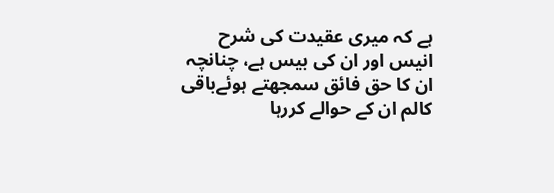ہے کہ میری عقیدت کی شرح انیس اور ان کی بیس ہے، چنانچہ ان کا حق فائق سمجھتے ہوئےباقی کالم ان کے حوالے کررہا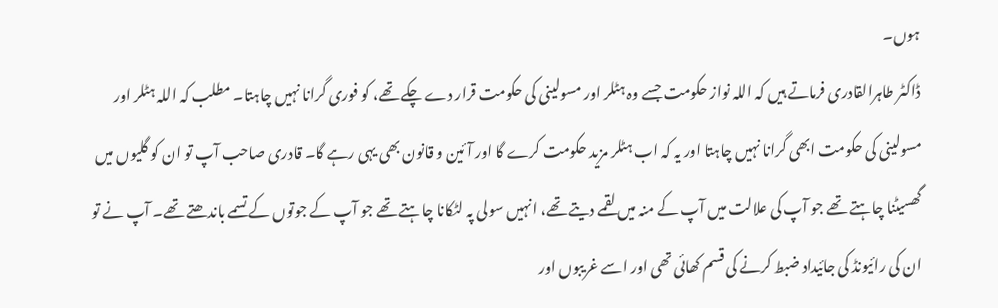ہوں۔
ڈاکٹر طاہرالقادری فرماتے ہیں کہ اللہ نواز حکومت جسے وہ ہٹلر اور مسولینی کی حکومت قرار دے چکے تھے، کو فوری گرانا نہیں چاہتا۔ مطلب کہ اللہ ہٹلر اور مسولینی کی حکومت ابھی گرانا نہیں چاہتا اور یہ کہ اب ہٹلر مزید حکومت کرے گا اور آئین و قانون بھی یہی رہے گا۔ قادری صاحب آپ تو ان کو گلیوں میں گھسیٹنا چاہتے تھے جو آپ کی علالت میں آپ کے منہ میں لقمے دیتے تھے، انہیں سولی پہ لٹکانا چاہتے تھے جو آپ کے جوتوں کے تسمے باندھتے تھے۔ آپ نے تو ان کی رائیونڈ کی جائیداد ضبط کرنے کی قسم کھائی تھی اور اسے غریبوں اور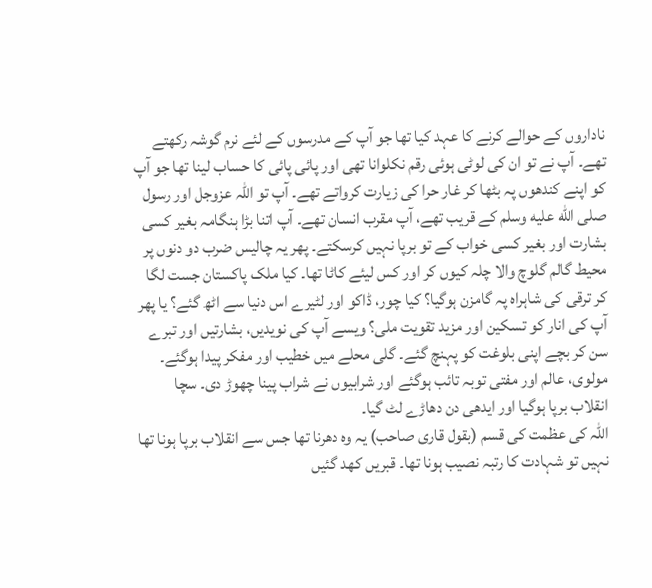ناداروں کے حوالے کرنے کا عہد کیا تھا جو آپ کے مدرسوں کے لئے نرم گوشہ رکھتے تھے۔ آپ نے تو ان کی لوٹی ہوئی رقم نکلوانا تھی اور پائی پائی کا حساب لینا تھا جو آپ کو اپنے کندھوں پہ بٹھا کر غار حرا کی زیارت کرواتے تھے۔ آپ تو اللہ عزوجل اور رسول صلى الله عليه وسلم کے قریب تھے، آپ مقرب انسان تھے۔ آپ اتنا بڑا ہنگامہ بغیر کسی بشارت اور بغیر کسی خواب کے تو برپا نہیں کرسکتے۔ پھر یہ چالیس ضرب دو دنوں پر محیط گالم گلوچ والا چلہ کیوں کر اور کس لیئے کاٹا تھا۔ کیا ملک پاکستان جست لگا کر ترقی کی شاہراہ پہ گامزن ہوگیا؟ کیا چور، ڈاکو اور لٹیرے اس دنیا سے اٹھ گئے؟ یا پھر آپ کی انار کو تسکین اور مزید تقویت ملی؟ ویسے آپ کی نویدیں، بشارتیں اور تبرے سن کر بچے اپنی بلوغت کو پہنچ گئے۔ گلی محلے میں خطیب اور مفکر پیدا ہوگئے۔ مولوی، عالم اور مفتی توبہ تائب ہوگئے اور شرابیوں نے شراب پینا چھوڑ دی۔ سچا انقلاب برپا ہوگیا اور ایدھی دن دھاڑے لٹ گیا۔
اللہ کی عظمت کی قسم (بقول قاری صاحب) یہ وہ دھرنا تھا جس سے انقلاب برپا ہونا تھا نہیں تو شہادت کا رتبہ نصیب ہونا تھا۔ قبریں کھد گئیں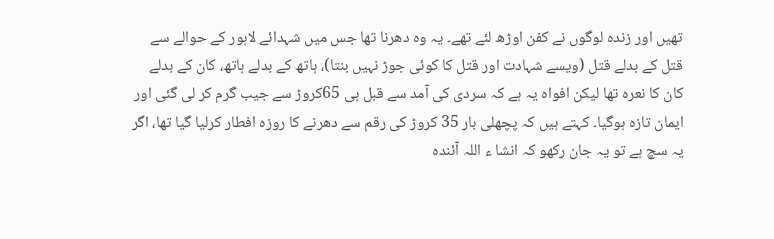تھیں اور زندہ لوگوں نے کفن اوڑھ لئے تھے۔ یہ وہ دھرنا تھا جس میں شہدائے لاہور کے حوالے سے قتل کے بدلے قتل (ویسے شہادت اور قتل کا کوئی جوڑ نہیں بنتا)، ہاتھ کے بدلے ہاتھ، کان کے بدلے کان کا نعرہ تھا لیکن افواہ یہ ہے کہ سردی کی آمد سے قبل ہی 65کروڑ سے جیب گرم کر لی گئی اور ایمان تازہ ہوگیا۔ کہتے ہیں کہ پچھلی بار 35 کروڑ کی رقم سے دھرنے کا روزہ افطار کرلیا گیا تھا، اگر یہ سچ ہے تو یہ جان رکھو کہ انشا ء اللہ آئندہ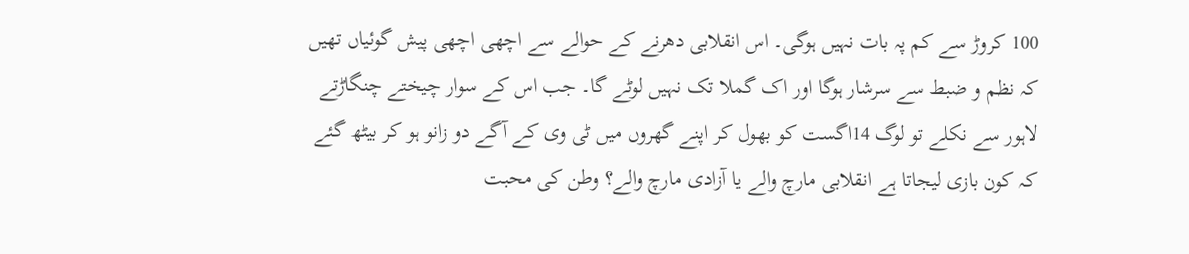100 کروڑ سے کم پہ بات نہیں ہوگی۔ اس انقلابی دھرنے کے حوالے سے اچھی اچھی پیش گوئیاں تھیں کہ نظم و ضبط سے سرشار ہوگا اور اک گملا تک نہیں لوٹے گا۔ جب اس کے سوار چیختے چنگاڑتے لاہور سے نکلے تو لوگ 14اگست کو بھول کر اپنے گھروں میں ٹی وی کے آگے دو زانو ہو کر بیٹھ گئے کہ کون بازی لیجاتا ہے انقلابی مارچ والے یا آزادی مارچ والے؟ وطن کی محبت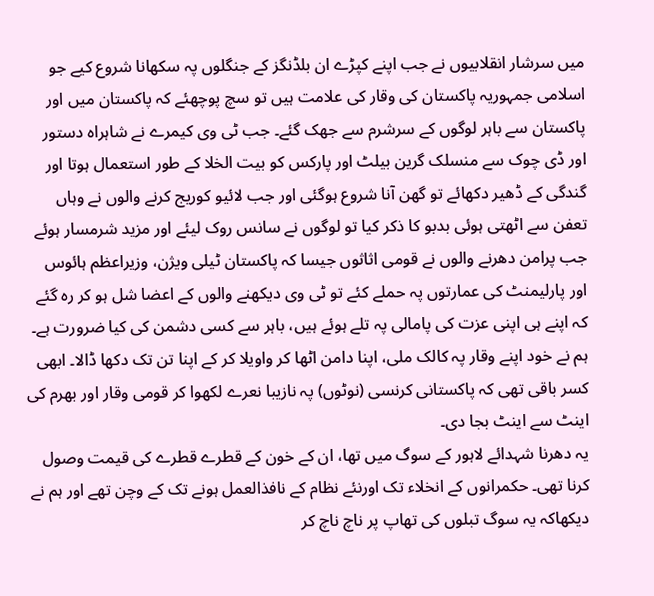میں سرشار انقلابیوں نے جب اپنے کپڑے ان بلڈنگز کے جنگلوں پہ سکھانا شروع کیے جو اسلامی جمہوریہ پاکستان کی وقار کی علامت ہیں تو سچ پوچھئے کہ پاکستان میں اور پاکستان سے باہر لوگوں کے سرشرم سے جھک گئے۔ جب ٹی وی کیمرے نے شاہراہ دستور اور ڈی چوک سے منسلک گرین بیلٹ اور پارکس کو بیت الخلا کے طور استعمال ہوتا اور گندگی کے ڈھیر دکھائے تو گھن آنا شروع ہوگئی اور جب لائیو کوریج کرنے والوں نے وہاں تعفن سے اٹھتی ہوئی بدبو کا ذکر کیا تو لوگوں نے سانس روک لیئے اور مزید شرمسار ہوئے جب پرامن دھرنے والوں نے قومی اثاثوں جیسا کہ پاکستان ٹیلی ویژن، وزیراعظم ہائوس اور پارلیمنٹ کی عمارتوں پہ حملے کئے تو ٹی وی دیکھنے والوں کے اعضا شل ہو کر رہ گئے کہ اپنے ہی اپنی عزت کی پامالی پہ تلے ہوئے ہیں، باہر سے کسی دشمن کی کیا ضرورت ہے۔ ہم نے خود اپنے وقار پہ کالک ملی، اپنا دامن اٹھا کر واویلا کر کے اپنا تن تک دکھا ڈالا۔ ابھی کسر باقی تھی کہ پاکستانی کرنسی (نوٹوں) پہ نازیبا نعرے لکھوا کر قومی وقار اور بھرم کی اینٹ سے اینٹ بجا دی۔
یہ دھرنا شہدائے لاہور کے سوگ میں تھا، ان کے خون کے قطرے قطرے کی قیمت وصول کرنا تھی۔ حکمرانوں کے انخلاء تک اورنئے نظام کے نافذالعمل ہونے تک کے وچن تھے اور ہم نے دیکھاکہ یہ سوگ تبلوں کی تھاپ پر ناچ ناچ کر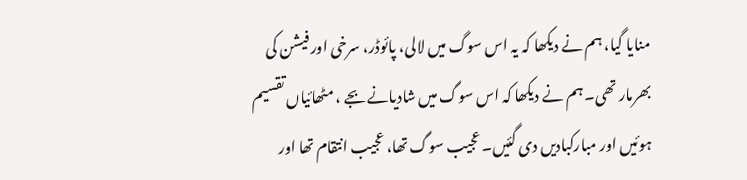منایا گیا، ہم نے دیکھا کہ یہ اس سوگ میں لالی، پائوڈر، سرخی اور فیشن کی بھرمار تھی۔ ہم نے دیکھا کہ اس سوگ میں شادیانے بجے ، مٹھائیاں تقسیم ہوئیں اور مبارکبادیں دی گئیں۔ عجیب سوگ تھا، عجیب انتقام تھا اور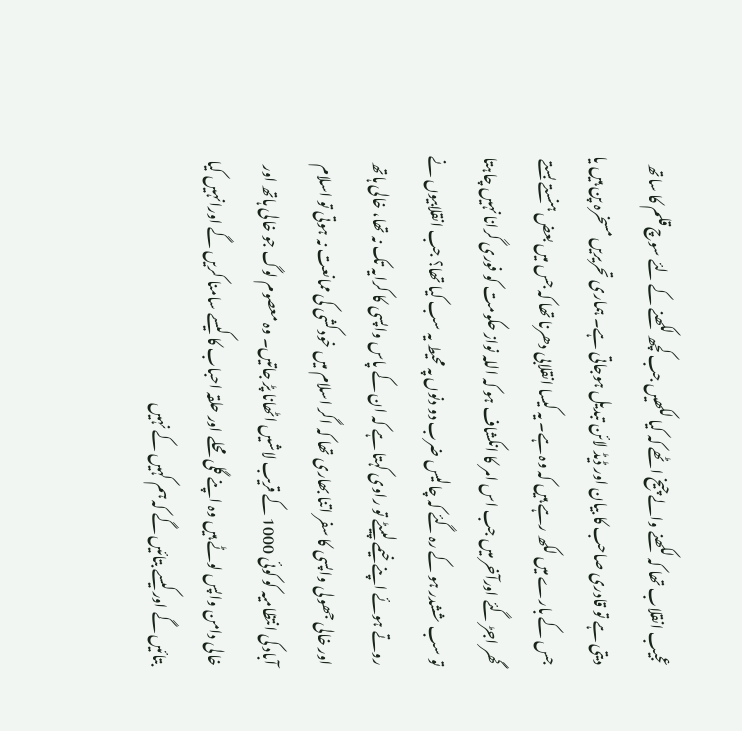عجیب انقلاب تھا کہ لکھنے والےچیخ اٹھے کہ کیا لکھیں جب کچھ لکھنے کے لئے سوچ قلم کا ساتھ دیتی ہے تو قادری صاحب کا بیان اور ڈیڈ لائن تبدیل ہوجاتی ہے۔ ہماری تحریریں مسخرہ پن ہیں یا جس کے بارے میں لکھ رہے ہیں کہ وہ ہے۔ یہ کیسا انقلابی دھرنا تھا کہ جس میں بعض ہنستے بستے گھر اجڑ گئے اورآخر میں جب اس امر کا انکشاف ہو کہ اللہ نواز حکومت کو فوری گرانا نہیں چاہتا تو سب ششدر ہو کے رہ گئے کہ چالیس ضرب دو دنوں پہ محیط یہ سب کیا تھا؟ جب انقلابیوں نے روتے ہوئے اپنے خیمے لپیٹے تو راوی کہتا ہے کہ ان کے پاس واپسی کا کرایہ تک نہ تھا، خالی ہاتھ اور خالی جھولی واپسی کا سفر اتنا بھاری تھا کہ اگر اسلام میں خودکشی کی ممانعت نہ ہوتی تو اسلام آباد کی انتظامیہ کو کوئی 1000 کے قریب لاشیں اٹھانا پڑ جاتیں۔ وہ معصوم لوگ جو خالی ہاتھ اور خالی دامن واپس لوٹے ہیں وہ اپنے گلی محلے اور حلقہ احباب کا کیسے سامنا کریں گے اورانہیں کیا بتائیں گے اورکیسے بتائیں گے کہ ہم کہیں کے نہیں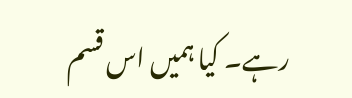رہے۔ کیا ہمیں اس قسم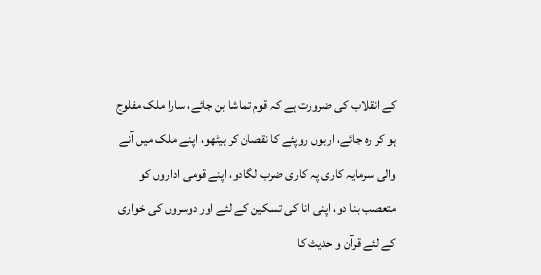کے انقلاب کی ضرورت ہے کہ قوم تماشا بن جائے، سارا ملک مفلوج ہو کر رہ جائے، اربوں روپئے کا نقصان کر بیٹھو، اپنے ملک میں آنے والی سرمایہ کاری پہ کاری ضرب لگادو، اپنے قومی اداروں کو متعصب بنا دو، اپنی انا کی تسکین کے لئے اور دوسروں کی خواری کے لئے قرآن و حدیث کا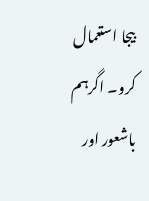بیجا استعمال کرو۔ اگرہم باشعور اور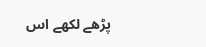پڑھے لکھے اس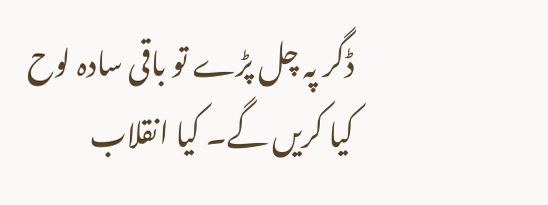ڈگر پہ چل پڑے تو باقی سادہ لوح کیا کریں گے۔ کیا انقلاب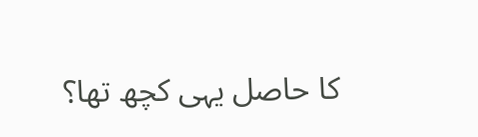کا حاصل یہی کچھ تھا؟